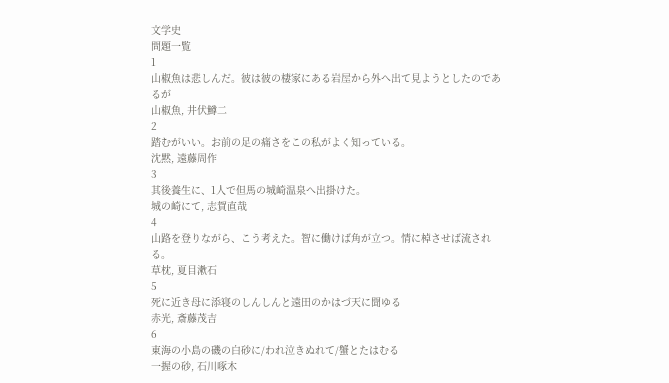文学史
問題一覧
1
山椒魚は悲しんだ。彼は彼の棲家にある岩屋から外へ出て見ようとしたのであるが
山椒魚, 井伏鱒二
2
踏むがいい。お前の足の痛さをこの私がよく知っている。
沈黙, 遠藤周作
3
其後養生に、1人で但馬の城崎温泉へ出掛けた。
城の崎にて, 志賀直哉
4
山路を登りながら、こう考えた。智に働けば角が立つ。情に棹させば流される。
草枕, 夏目漱石
5
死に近き母に添寝のしんしんと遠田のかはづ天に聞ゆる
赤光, 斎藤茂吉
6
東海の小島の磯の白砂に/われ泣きぬれて/蟹とたはむる
一握の砂, 石川啄木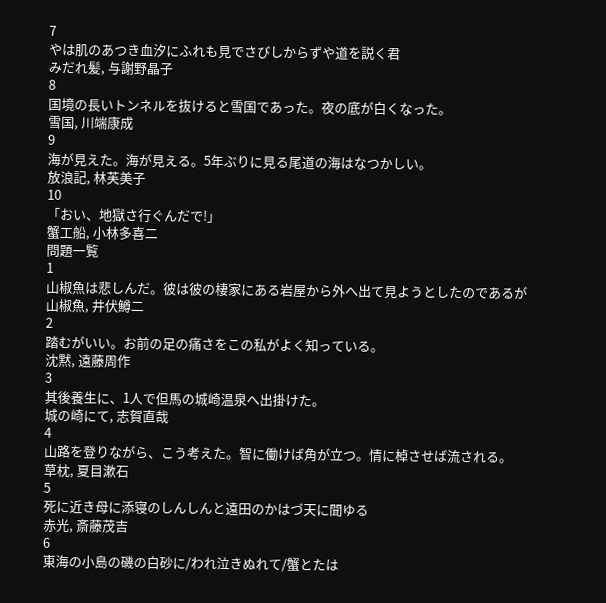7
やは肌のあつき血汐にふれも見でさびしからずや道を説く君
みだれ髪, 与謝野晶子
8
国境の長いトンネルを抜けると雪国であった。夜の底が白くなった。
雪国, 川端康成
9
海が見えた。海が見える。5年ぶりに見る尾道の海はなつかしい。
放浪記, 林芙美子
10
「おい、地獄さ行ぐんだで!」
蟹工船, 小林多喜二
問題一覧
1
山椒魚は悲しんだ。彼は彼の棲家にある岩屋から外へ出て見ようとしたのであるが
山椒魚, 井伏鱒二
2
踏むがいい。お前の足の痛さをこの私がよく知っている。
沈黙, 遠藤周作
3
其後養生に、1人で但馬の城崎温泉へ出掛けた。
城の崎にて, 志賀直哉
4
山路を登りながら、こう考えた。智に働けば角が立つ。情に棹させば流される。
草枕, 夏目漱石
5
死に近き母に添寝のしんしんと遠田のかはづ天に聞ゆる
赤光, 斎藤茂吉
6
東海の小島の磯の白砂に/われ泣きぬれて/蟹とたは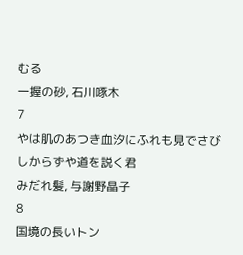むる
一握の砂, 石川啄木
7
やは肌のあつき血汐にふれも見でさびしからずや道を説く君
みだれ髪, 与謝野晶子
8
国境の長いトン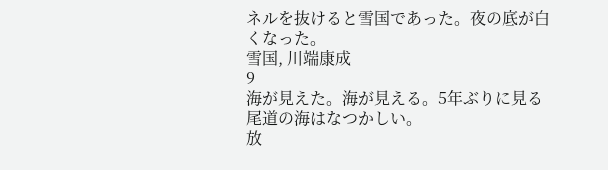ネルを抜けると雪国であった。夜の底が白くなった。
雪国, 川端康成
9
海が見えた。海が見える。5年ぶりに見る尾道の海はなつかしい。
放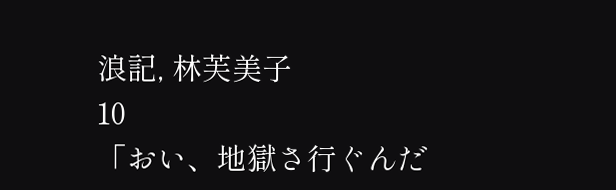浪記, 林芙美子
10
「おい、地獄さ行ぐんだ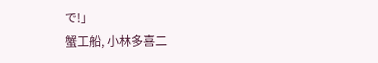で!」
蟹工船, 小林多喜二